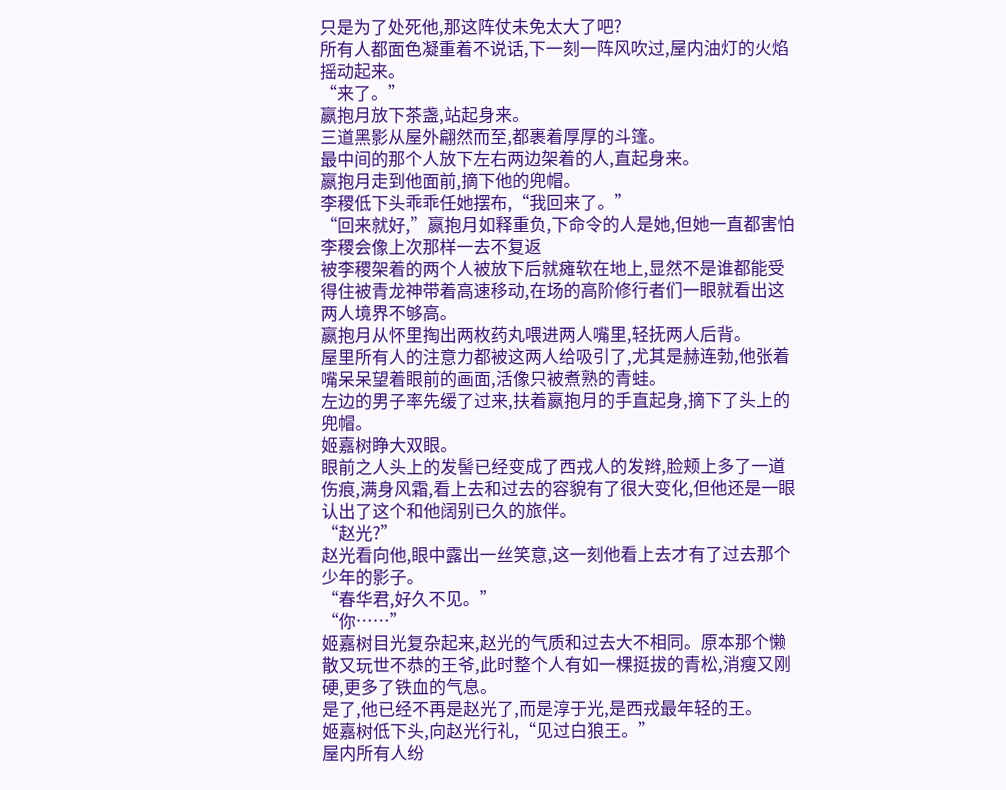只是为了处死他,那这阵仗未免太大了吧?
所有人都面色凝重着不说话,下一刻一阵风吹过,屋内油灯的火焰摇动起来。
“来了。”
嬴抱月放下茶盏,站起身来。
三道黑影从屋外翩然而至,都裹着厚厚的斗篷。
最中间的那个人放下左右两边架着的人,直起身来。
嬴抱月走到他面前,摘下他的兜帽。
李稷低下头乖乖任她摆布,“我回来了。”
“回来就好,”嬴抱月如释重负,下命令的人是她,但她一直都害怕李稷会像上次那样一去不复返
被李稷架着的两个人被放下后就瘫软在地上,显然不是谁都能受得住被青龙神带着高速移动,在场的高阶修行者们一眼就看出这两人境界不够高。
嬴抱月从怀里掏出两枚药丸喂进两人嘴里,轻抚两人后背。
屋里所有人的注意力都被这两人给吸引了,尤其是赫连勃,他张着嘴呆呆望着眼前的画面,活像只被煮熟的青蛙。
左边的男子率先缓了过来,扶着嬴抱月的手直起身,摘下了头上的兜帽。
姬嘉树睁大双眼。
眼前之人头上的发髻已经变成了西戎人的发辫,脸颊上多了一道伤痕,满身风霜,看上去和过去的容貌有了很大变化,但他还是一眼认出了这个和他阔别已久的旅伴。
“赵光?”
赵光看向他,眼中露出一丝笑意,这一刻他看上去才有了过去那个少年的影子。
“春华君,好久不见。”
“你……”
姬嘉树目光复杂起来,赵光的气质和过去大不相同。原本那个懒散又玩世不恭的王爷,此时整个人有如一棵挺拔的青松,消瘦又刚硬,更多了铁血的气息。
是了,他已经不再是赵光了,而是淳于光,是西戎最年轻的王。
姬嘉树低下头,向赵光行礼,“见过白狼王。”
屋内所有人纷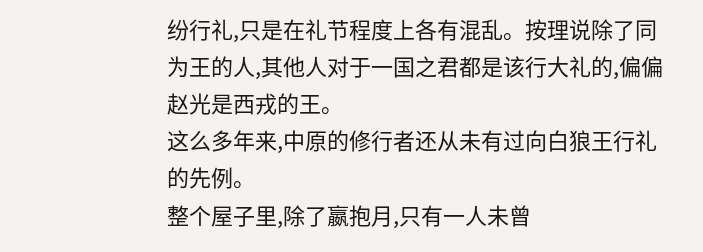纷行礼,只是在礼节程度上各有混乱。按理说除了同为王的人,其他人对于一国之君都是该行大礼的,偏偏赵光是西戎的王。
这么多年来,中原的修行者还从未有过向白狼王行礼的先例。
整个屋子里,除了嬴抱月,只有一人未曾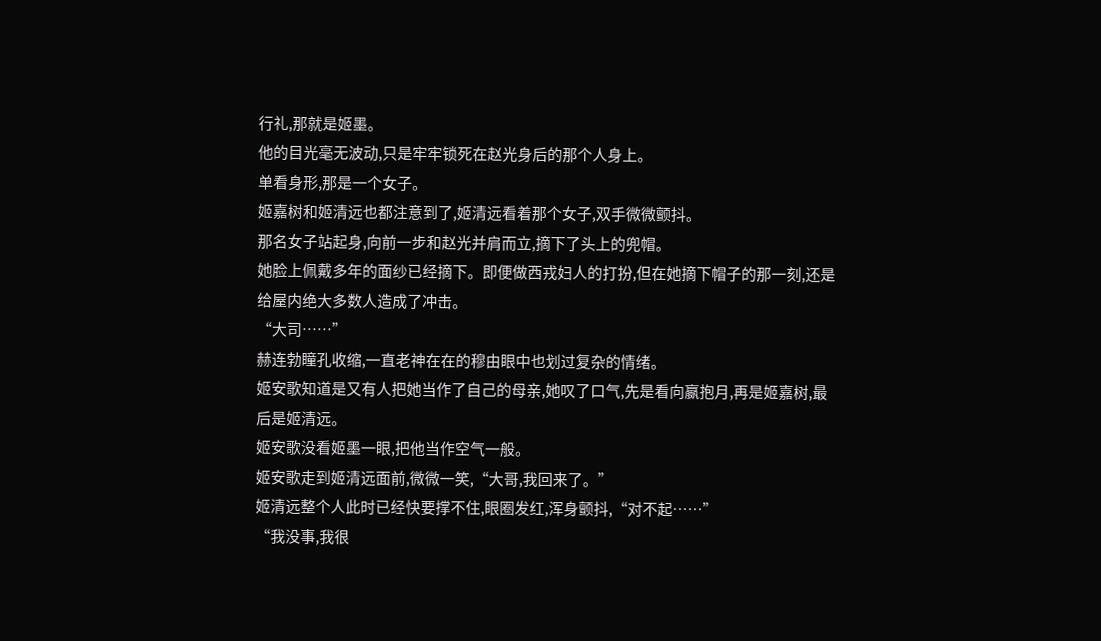行礼,那就是姬墨。
他的目光毫无波动,只是牢牢锁死在赵光身后的那个人身上。
单看身形,那是一个女子。
姬嘉树和姬清远也都注意到了,姬清远看着那个女子,双手微微颤抖。
那名女子站起身,向前一步和赵光并肩而立,摘下了头上的兜帽。
她脸上佩戴多年的面纱已经摘下。即便做西戎妇人的打扮,但在她摘下帽子的那一刻,还是给屋内绝大多数人造成了冲击。
“大司……”
赫连勃瞳孔收缩,一直老神在在的穆由眼中也划过复杂的情绪。
姬安歌知道是又有人把她当作了自己的母亲,她叹了口气,先是看向嬴抱月,再是姬嘉树,最后是姬清远。
姬安歌没看姬墨一眼,把他当作空气一般。
姬安歌走到姬清远面前,微微一笑,“大哥,我回来了。”
姬清远整个人此时已经快要撑不住,眼圈发红,浑身颤抖,“对不起……”
“我没事,我很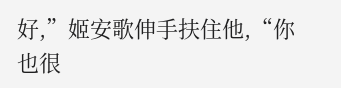好,”姬安歌伸手扶住他,“你也很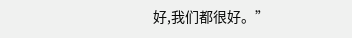好,我们都很好。”